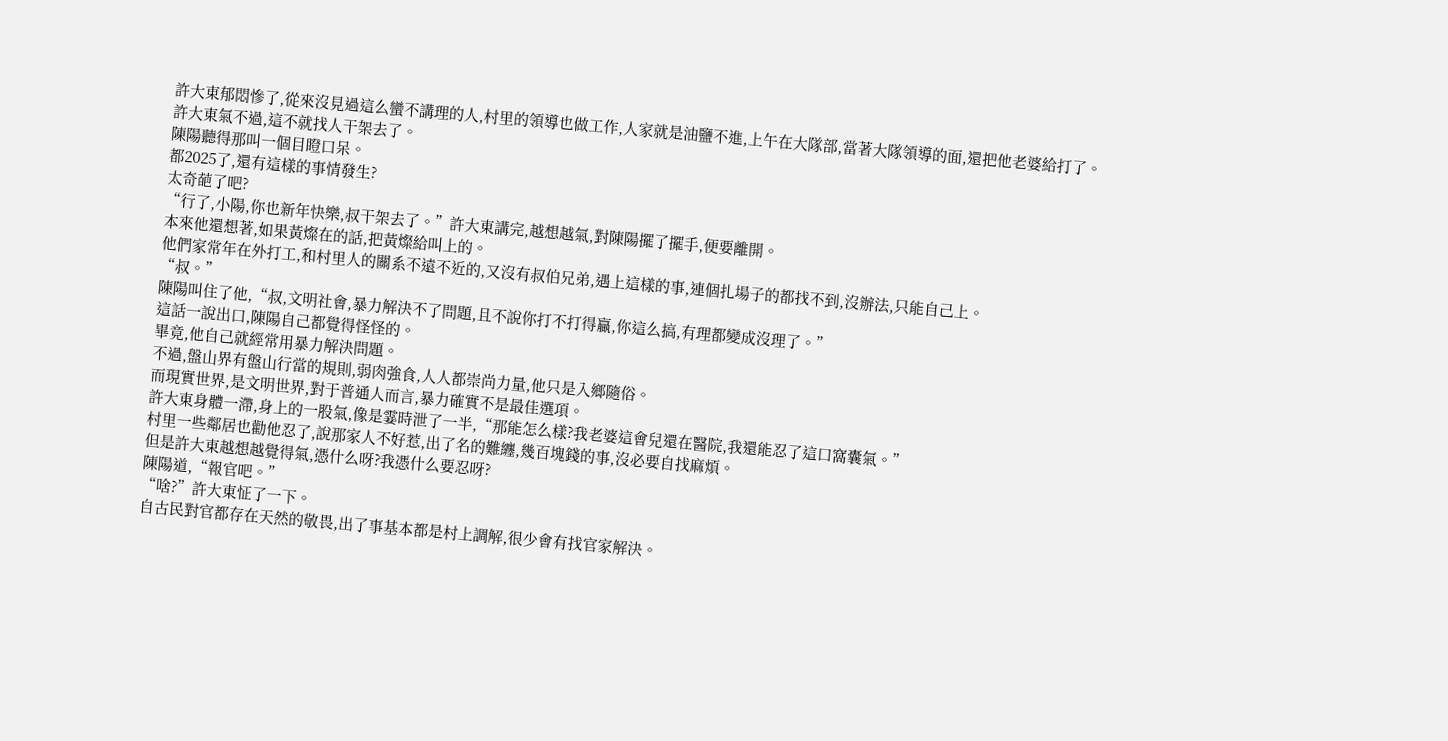許大東郁悶慘了,從來沒見過這么蠻不講理的人,村里的領導也做工作,人家就是油鹽不進,上午在大隊部,當著大隊領導的面,還把他老婆給打了。
許大東氣不過,這不就找人干架去了。
陳陽聽得那叫一個目瞪口呆。
都2025了,還有這樣的事情發生?
太奇葩了吧?
“行了,小陽,你也新年快樂,叔干架去了。”許大東講完,越想越氣,對陳陽擺了擺手,便要離開。
本來他還想著,如果黃燦在的話,把黃燦給叫上的。
他們家常年在外打工,和村里人的關系不遠不近的,又沒有叔伯兄弟,遇上這樣的事,連個扎場子的都找不到,沒辦法,只能自己上。
“叔。”
陳陽叫住了他,“叔,文明社會,暴力解決不了問題,且不說你打不打得贏,你這么搞,有理都變成沒理了。”
這話一說出口,陳陽自己都覺得怪怪的。
畢竟,他自己就經常用暴力解決問題。
不過,盤山界有盤山行當的規則,弱肉強食,人人都崇尚力量,他只是入鄉隨俗。
而現實世界,是文明世界,對于普通人而言,暴力確實不是最佳選項。
許大東身體一滯,身上的一股氣,像是霎時泄了一半,“那能怎么樣?我老婆這會兒還在醫院,我還能忍了這口窩囊氣。”
村里一些鄰居也勸他忍了,說那家人不好惹,出了名的難纏,幾百塊錢的事,沒必要自找麻煩。
但是許大東越想越覺得氣,憑什么呀?我憑什么要忍呀?
陳陽道,“報官吧。”
“啥?”許大東怔了一下。
自古民對官都存在天然的敬畏,出了事基本都是村上調解,很少會有找官家解決。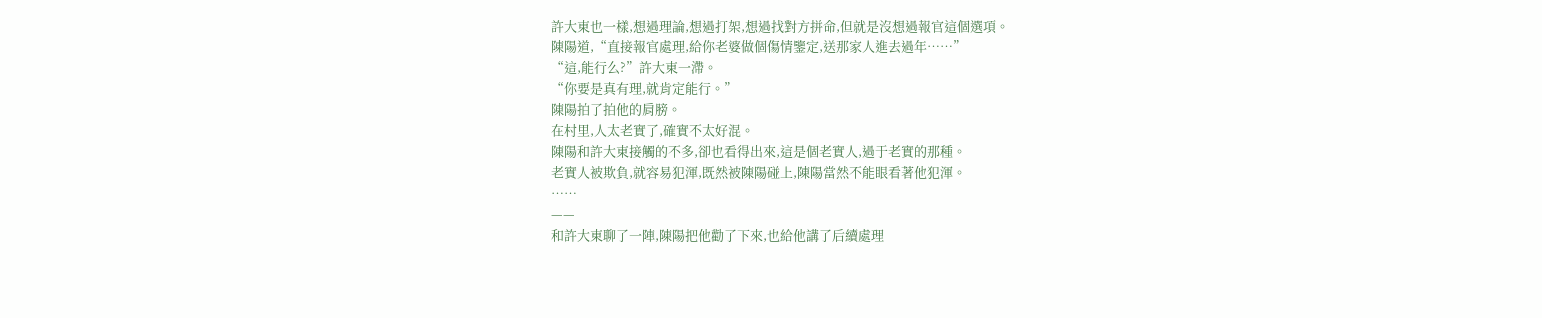許大東也一樣,想過理論,想過打架,想過找對方拼命,但就是沒想過報官這個選項。
陳陽道,“直接報官處理,給你老婆做個傷情鑒定,送那家人進去過年……”
“這,能行么?”許大東一滯。
“你要是真有理,就肯定能行。”
陳陽拍了拍他的肩膀。
在村里,人太老實了,確實不太好混。
陳陽和許大東接觸的不多,卻也看得出來,這是個老實人,過于老實的那種。
老實人被欺負,就容易犯渾,既然被陳陽碰上,陳陽當然不能眼看著他犯渾。
……
——
和許大東聊了一陣,陳陽把他勸了下來,也給他講了后續處理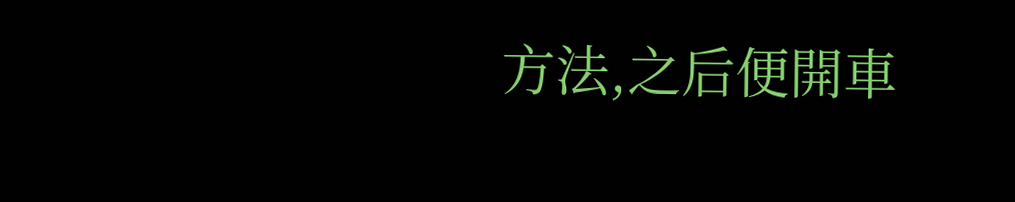方法,之后便開車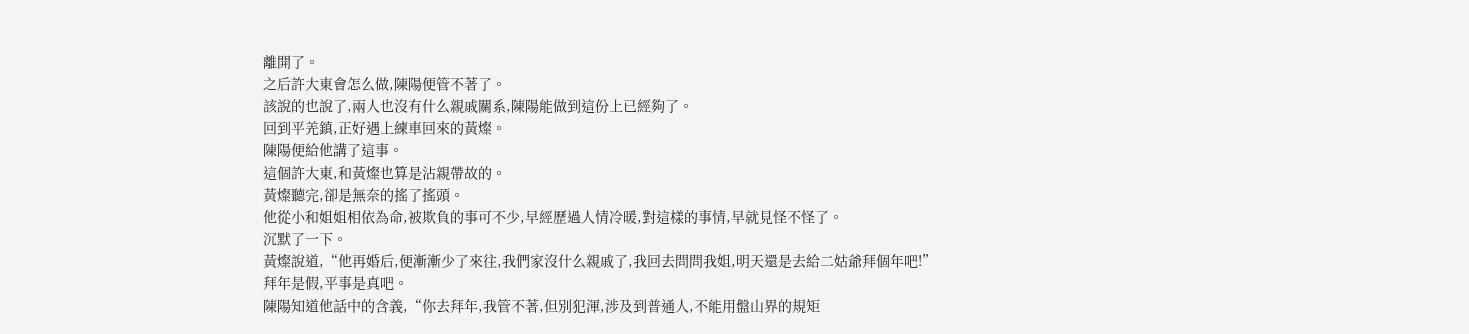離開了。
之后許大東會怎么做,陳陽便管不著了。
該說的也說了,兩人也沒有什么親戚關系,陳陽能做到這份上已經夠了。
回到平羌鎮,正好遇上練車回來的黃燦。
陳陽便給他講了這事。
這個許大東,和黃燦也算是沾親帶故的。
黃燦聽完,卻是無奈的搖了搖頭。
他從小和姐姐相依為命,被欺負的事可不少,早經歷過人情冷暖,對這樣的事情,早就見怪不怪了。
沉默了一下。
黃燦說道,“他再婚后,便漸漸少了來往,我們家沒什么親戚了,我回去問問我姐,明天還是去給二姑爺拜個年吧!”
拜年是假,平事是真吧。
陳陽知道他話中的含義,“你去拜年,我管不著,但別犯渾,涉及到普通人,不能用盤山界的規矩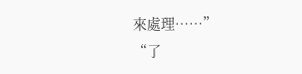來處理……”
“了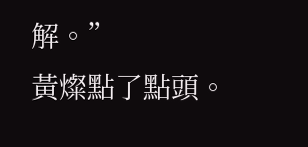解。”
黃燦點了點頭。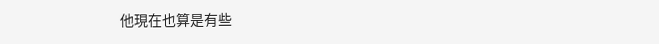他現在也算是有些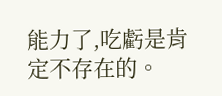能力了,吃虧是肯定不存在的。